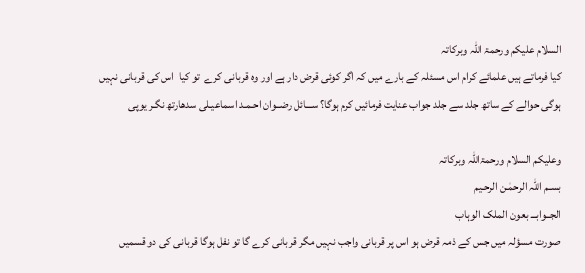السلام علیکم ورحمۃ اللہ وبرکاتہ
کیا فرماتے ہیں علمائے کرام اس مسئلہ کے بارے میں کہ اگر کوئی قرض دار ہے اور وہ قربانی کرے  تو کیا  اس کی قربانی نہیں ہوگی حوالے کے ساتھ جلد سے جلد جواب عنایت فرمائیں کرم ہوگا؟ ســـائل رضــوان احـمـد اسماعیـلی سدھارتھ نگـر یوپی

وعلیکم السلام ورحمۃاللہ وبرکاتہ
بسـم اللہ الرحمٰـن الرحـیم
الجــوابـــ بعون الملک الوہاب
صورت مسؤلہ میں جس کے ذمہ قرض ہو اس پر قربانی واجب نہیں مگر قربانی کرے گا تو نفل ہوگا قربانی کی دو قسمیں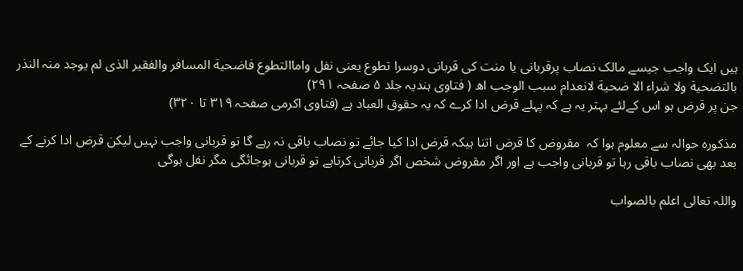ہیں ایک واجب جیسے مالک نصاب پرقربانی یا منت کی قربانی دوسرا تطوع یعنی نفل واماالتطوع فاضحیة المسافر والفقیر الذی لم یوجد منہ النذر بالتضحیة ولا شراء الا ضحیة لانعدام سبب الوجب اھ ( فتاوی ہندیہ جلد ۵ صفحہ ۲۹۱)
جن پر قرض ہو اس کےلئے بہتر یہ ہے کہ پہلے قرض ادا کرے کہ یہ حقوق العباد ہے (فتاوی اکرمی صفحہ ۳۱۹ تا ۳۲۰)

مذکورہ حوالہ سے معلوم ہوا کہ  مقروض کا قرض اتنا ہیکہ قرض ادا کیا جائے تو نصاب باقی نہ رہے گا تو قربانی واجب نہیں لیکن قرض ادا کرنے کے بعد بھی نصاب باقی رہا تو قربانی واجب ہے اور اگر مقروض شخص اگر قربانی کرتاہے تو قربانی ہوجائگی مگر نفل ہوگی

واللہ تعالی اعلم بالصواب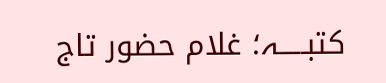کتبـــــہ؛ غلام حضور تاج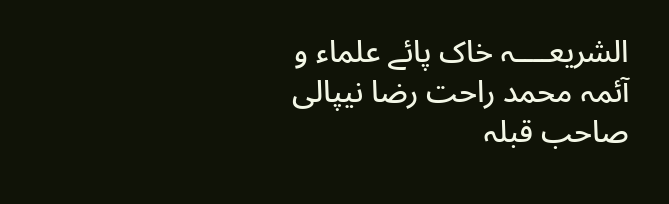الشریعــــہ خاک پائے علماء و آئمہ محمد راحت رضا نیپالی صاحب قبلہ